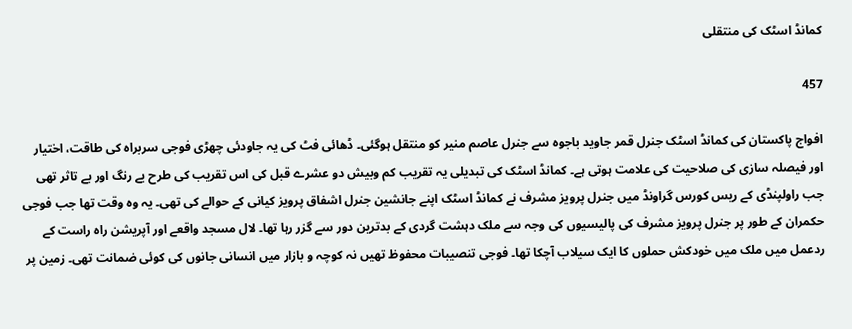کمانڈ اسٹک کی منتقلی

457

افواج پاکستان کی کمانڈ اسٹک جنرل قمر جاوید باجوہ سے جنرل عاصم منیر کو منتقل ہوگئی۔ ڈھائی فٹ کی یہ جاودئی چھڑی فوجی سربراہ کی طاقت، اختیار اور فیصلہ سازی کی صلاحیت کی علامت ہوتی ہے۔ کمانڈ اسٹک کی تبدیلی یہ تقریب کم وبیش دو عشرے قبل کی اس تقریب کی طرح بے رنگ اور بے تاثر تھی جب راولپنڈی کے ریس کورس گراونڈ میں جنرل پرویز مشرف نے کمانڈ اسٹک اپنے جانشین جنرل اشفاق پرویز کیانی کے حوالے کی تھی۔ یہ وہ وقت تھا جب فوجی حکمران کے طور پر جنرل پرویز مشرف کی پالیسیوں کی وجہ سے ملک دہشت گردی کے بدترین دور سے گزر رہا تھا۔ لال مسجد واقعے اور آپریشن راہ راست کے ردعمل میں ملک میں خودکش حملوں کا ایک سیلاب آچکا تھا۔ فوجی تنصیبات محفوظ تھیں نہ کوچہ و بازار میں انسانی جانوں کی کوئی ضمانت تھی۔ زمین پر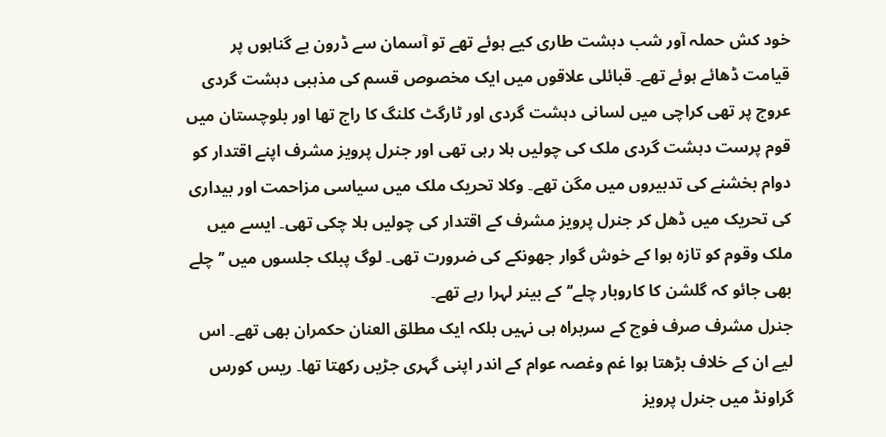خود کش حملہ آور شب دہشت طاری کیے ہوئے تھے تو آسمان سے ڈرون بے گناہوں پر قیامت ڈھائے ہوئے تھے۔ قبائلی علاقوں میں ایک مخصوص قسم کی مذہبی دہشت گردی عروج پر تھی کراچی میں لسانی دہشت گردی اور ٹارگٹ کلنگ کا راج تھا اور بلوچستان میں قوم پرست دہشت گردی ملک کی چولیں ہلا رہی تھی اور جنرل پرویز مشرف اپنے اقتدار کو دوام بخشنے کی تدبیروں میں مگن تھے۔ وکلا تحریک ملک میں سیاسی مزاحمت اور بیداری کی تحریک میں ڈھل کر جنرل پرویز مشرف کے اقتدار کی چولیں ہلا چکی تھی۔ ایسے میں ملک وقوم کو تازہ ہوا کے خوش گوار جھونکے کی ضرورت تھی۔ لوگ پبلک جلسوں میں ’’چلے بھی جائو کہ گلشن کا کاروبار چلے‘‘ کے بینر لہرا رہے تھے۔
جنرل مشرف صرف فوج کے سربراہ ہی نہیں بلکہ ایک مطلق العنان حکمران بھی تھے۔ اس لیے ان کے خلاف بڑھتا ہوا غم وغصہ عوام کے اندر اپنی گہری جڑیں رکھتا تھا۔ ریس کورس گراونڈ میں جنرل پرویز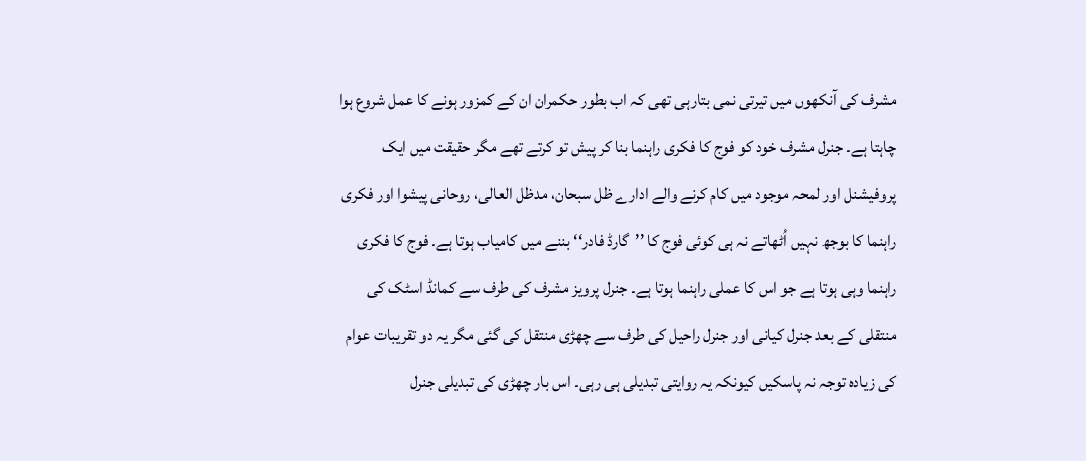مشرف کی آنکھوں میں تیرتی نمی بتارہی تھی کہ اب بطور حکمران ان کے کمزور ہونے کا عمل شروع ہوا چاہتا ہے۔ جنرل مشرف خود کو فوج کا فکری راہنما بنا کر پیش تو کرتے تھے مگر حقیقت میں ایک پروفیشنل اور لمحہ موجود میں کام کرنے والے ادارے ظل سبحان، مدظل العالی، روحانی پیشوا اور فکری راہنما کا بوجھ نہیں اُٹھاتے نہ ہی کوئی فوج کا ’’گارڈ فادر‘‘ بننے میں کامیاب ہوتا ہے۔ فوج کا فکری راہنما وہی ہوتا ہے جو اس کا عملی راہنما ہوتا ہے۔ جنرل پرویز مشرف کی طرف سے کمانڈ اسٹک کی منتقلی کے بعد جنرل کیانی اور جنرل راحیل کی طرف سے چھڑی منتقل کی گئی مگر یہ دو تقریبات عوام کی زیادہ توجہ نہ پاسکیں کیونکہ یہ روایتی تبدیلی ہی رہی۔ اس بار چھڑی کی تبدیلی جنرل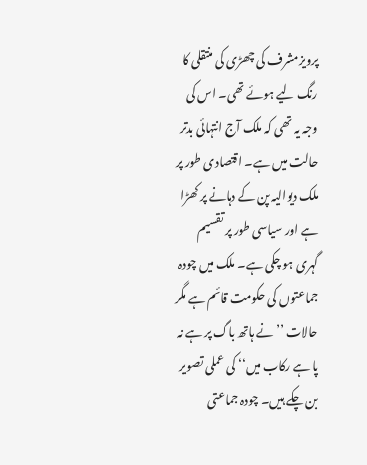پرویزمشرف کی چھڑی کی منتقلی کا رنگ لیے ہوئے تھی۔ اس کی وجہ یہ تھی کہ ملک آج انتہائی بدتر حالت میں ہے۔ اقتصادی طور پر ملک دیوالیہ پن کے دہانے پر کھڑا ہے اور سیاسی طور پر تقسیم گہری ہو چکی ہے۔ ملک میں چودہ جماعتوں کی حکومت قائم ہے مگر حالات ’’نے ہاتھ باگ پر ہے نہ پا ہے رکاب میں‘‘ کی عملی تصویر بن چکے ہیں۔ چودہ جماعتی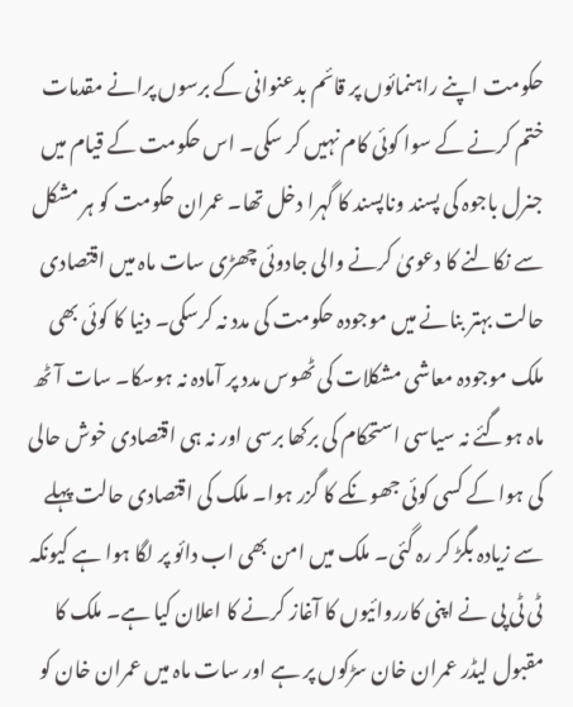حکومت اپنے راہنمائوں پر قائم بدعنوانی کے برسوں پرانے مقدمات ختم کرنے کے سوا کوئی کام نہیں کر سکی۔ اس حکومت کے قیام میں جنرل باجوہ کی پسند وناپسند کا گہرا دخل تھا۔ عمران حکومت کو ہر مشکل سے نکالنے کا دعویٰ کرنے والی جادوئی چھڑی سات ماہ میں اقتصادی حالت بہتر بنانے میں موجودہ حکومت کی مدد نہ کرسکی۔ دنیا کا کوئی بھی ملک موجودہ معاشی مشکلات کی ٹھوس مدد پر آمادہ نہ ہوسکا۔ سات آٹھ ماہ ہوگئے نہ سیاسی استحکام کی برکھا برسی اور نہ ہی اقتصادی خوش حالی کی ہوا کے کسی کوئی جھونکے کا گزر ہوا۔ ملک کی اقتصادی حالت پہلے سے زیادہ بگڑ کر رہ گئی۔ ملک میں امن بھی اب دائو پر لگا ہوا ہے کیونکہ ٹی ٹی پی نے اپنی کارروائیوں کا آغاز کرنے کا اعلان کیا ہے۔ ملک کا مقبول لیڈر عمران خان سڑکوں پر ہے اور سات ماہ میں عمران خان کو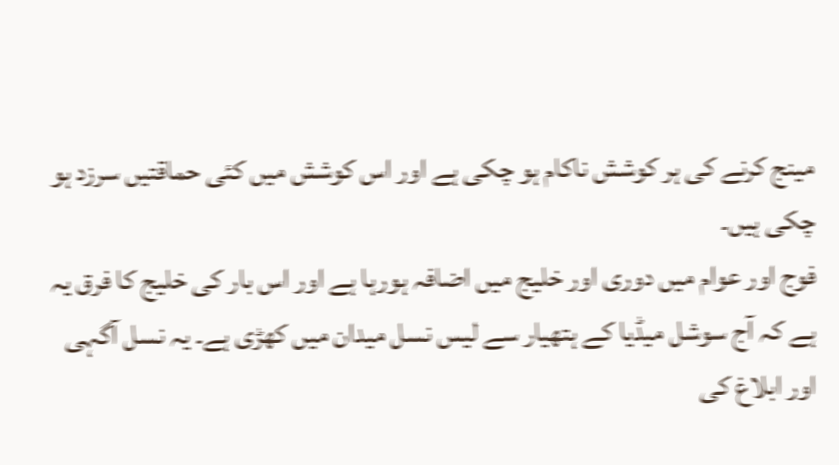مینج کرنے کی ہر کوشش ناکام ہو چکی ہے اور اس کوشش میں کئی حماقتیں سرزد ہو چکی ہیں۔
فوج اور عوام میں دوری اور خلیج میں اضافہ ہورہا ہے اور اس بار کی خلیج کا فرق یہ ہے کہ آج سوشل میڈیا کے ہتھیار سے لیس نسل میدان میں کھڑی ہے۔ یہ نسل آگہی اور ابلاغ کی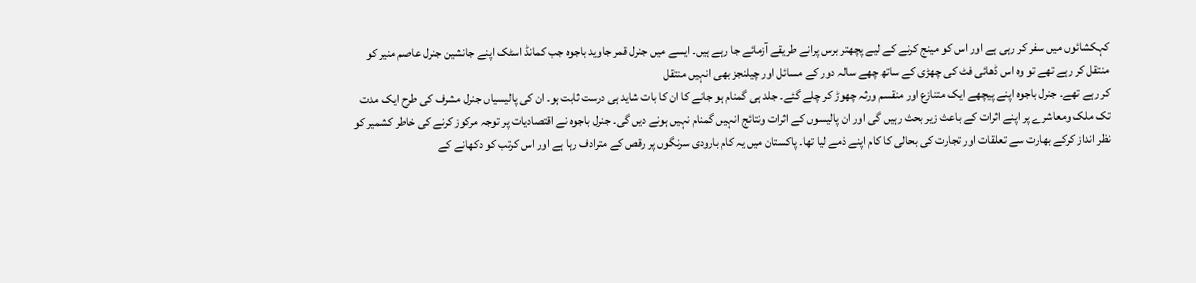کہکشائوں میں سفر کر رہی ہے اور اس کو مینج کرنے کے لیے پچھتر برس پرانے طریقے آزمائے جا رہے ہیں۔ ایسے میں جنرل قمر جاوید باجوہ جب کمانڈ اسٹک اپنے جانشین جنرل عاصم منیر کو منتقل کر رہے تھے تو وہ اس ڈھائی فٹ کی چھڑی کے ساتھ چھے سالہ دور کے مسائل اور چیلنجز بھی انہیں منتقل
کر رہے تھے۔ جنرل باجوہ اپنے پیچھے ایک متنازع اور منقسم ورثہ چھوڑ کر چلے گئے۔ جلد ہی گمنام ہو جانے کا ان کا بات شاید ہی درست ثابت ہو۔ ان کی پالیسیاں جنرل مشرف کی طرح ایک مدت تک ملک ومعاشرے پر اپنے اثرات کے باعث زیر بحث رہیں گی اور ان پالیسوں کے اثرات ونتائج انہیں گمنام نہیں ہونے دیں گی۔ جنرل باجوہ نے اقتصادیات پر توجہ مرکوز کرنے کی خاطر کشمیر کو نظر انداز کرکے بھارت سے تعلقات اور تجارت کی بحالی کا کام اپنے ذمے لیا تھا۔ پاکستان میں یہ کام بارودی سرنگوں پر رقص کے مترادف رہا ہے اور اس کرتب کو دکھانے کے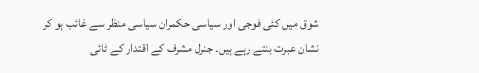شوق میں کئی فوجی اور سیاسی حکمران سیاسی منظر سے غائب ہو کر نشان عبرت بنتے رہے ہیں۔ جنرل مشرف کے اقتدار کے ٹائی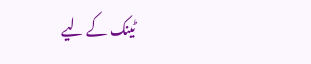ٹینک کے لیے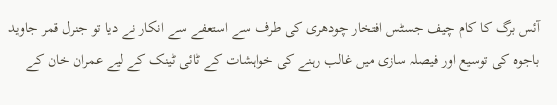آئس برگ کا کام چیف جسٹس افتخار چودھری کی طرف سے استعفے سے انکار نے دیا تو جنرل قمر جاوید باجوہ کی توسیع اور فیصلہ سازی میں غالب رہنے کی خواہشات کے ٹائی ٹینک کے لیے عمران خان کے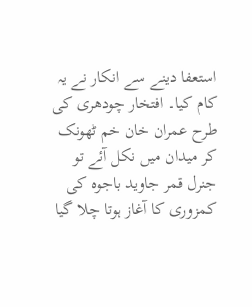استعفا دینے سے انکار نے یہ کام کیا۔ افتخار چودھری کی طرح عمران خان خم ٹھونک کر میدان میں نکل آئے تو جنرل قمر جاوید باجوہ کی کمزوری کا آغاز ہوتا چلا گیا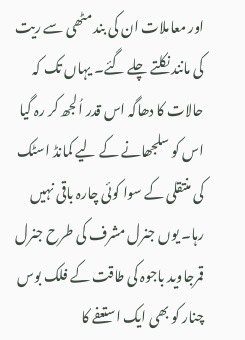اور معاملات ان کی بند مٹھی سے ریت کی مانند نکلتے چلے گئے۔ یہاں تک کہ حالات کا دھاگہ اس قدر اُلجھ کر رہ گیا اس کو سلجھانے کے لیے کمانڈ اسٹک کی منتقلی کے سوا کوئی چارہ باقی نہیں رہا۔ یوں جنرل مشرف کی طرح جنرل قمرجاوید باجوہ کی طاقت کے فلک بوس چنار کو بھی ایک استعفے کا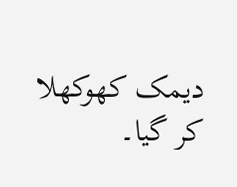دیمک کھوکھلا کر گیا۔